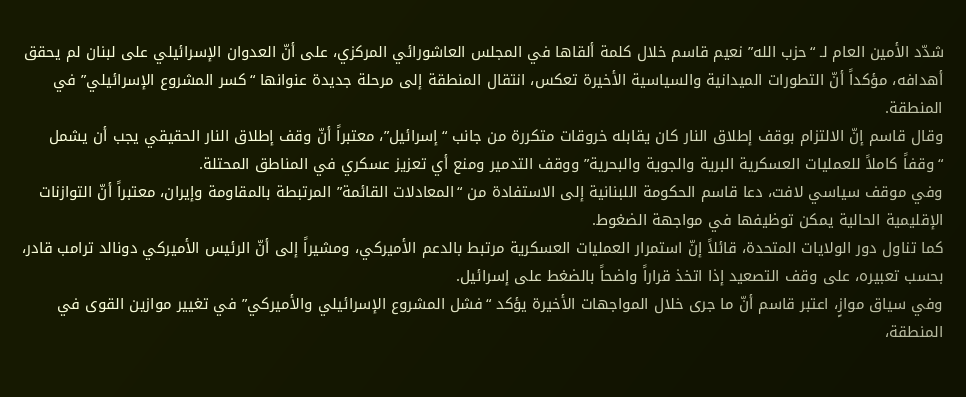شدّد الأمين العام لـ “حزب الله” نعيم قاسم خلال كلمة ألقاها في المجلس العاشورائي المركزي، على أنّ العدوان الإسرائيلي على لبنان لم يحقق أهدافه، مؤكداً أنّ التطورات الميدانية والسياسية الأخيرة تعكس، انتقال المنطقة إلى مرحلة جديدة عنوانها “كسر المشروع الإسرائيلي” في المنطقة.
وقال قاسم إنّ الالتزام بوقف إطلاق النار كان يقابله خروقات متكررة من جانب “إسرائيل”، معتبراً أنّ وقف إطلاق النار الحقيقي يجب أن يشمل “وقفاً كاملاً للعمليات العسكرية البرية والجوية والبحرية” ووقف التدمير ومنع أي تعزيز عسكري في المناطق المحتلة.
وفي موقف سياسي لافت، دعا قاسم الحكومة اللبنانية إلى الاستفادة من “المعادلات القائمة” المرتبطة بالمقاومة وإيران، معتبراً أنّ التوازنات الإقليمية الحالية يمكن توظيفها في مواجهة الضغوط.
كما تناول دور الولايات المتحدة، قائلاً إنّ استمرار العمليات العسكرية مرتبط بالدعم الأميركي، ومشيراً إلى أنّ الرئيس الأميركي دونالد ترامب قادر، بحسب تعبيره، على وقف التصعيد إذا اتخذ قراراً واضحاً بالضغط على إسرائيل.
وفي سياق موازٍ، اعتبر قاسم أنّ ما جرى خلال المواجهات الأخيرة يؤكد “فشل المشروع الإسرائيلي والأميركي” في تغيير موازين القوى في المنطقة،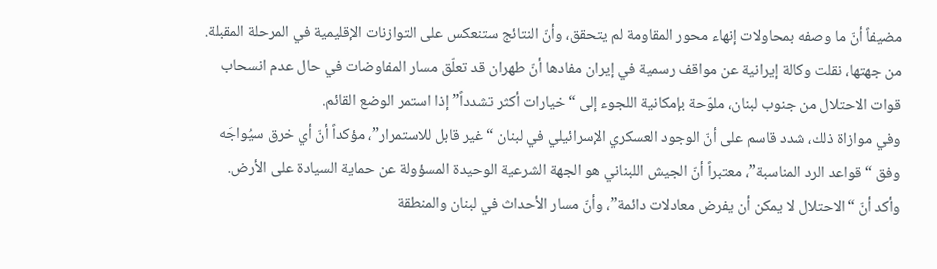مضيفاً أنّ ما وصفه بمحاولات إنهاء محور المقاومة لم يتحقق، وأنّ النتائج ستنعكس على التوازنات الإقليمية في المرحلة المقبلة.
من جهتها، نقلت وكالة إيرانية عن مواقف رسمية في إيران مفادها أنّ طهران قد تعلّق مسار المفاوضات في حال عدم انسحاب قوات الاحتلال من جنوب لبنان، ملوّحة بإمكانية اللجوء إلى “خيارات أكثر تشدداً” إذا استمر الوضع القائم.
وفي موازاة ذلك، شدد قاسم على أنّ الوجود العسكري الإسرائيلي في لبنان “غير قابل للاستمرار”، مؤكداً أنّ أي خرق سيُواجَه وفق “قواعد الرد المناسبة”، معتبراً أنّ الجيش اللبناني هو الجهة الشرعية الوحيدة المسؤولة عن حماية السيادة على الأرض.
وأكد أنّ “الاحتلال لا يمكن أن يفرض معادلات دائمة”، وأنّ مسار الأحداث في لبنان والمنطقة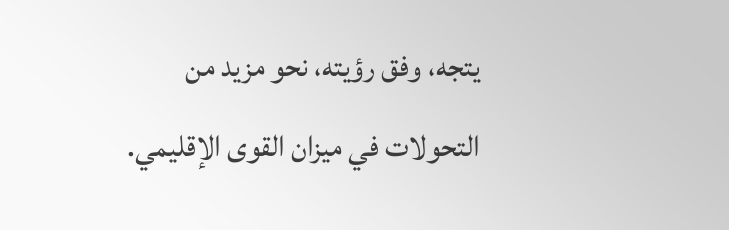يتجه، وفق رؤيته، نحو مزيد من التحولات في ميزان القوى الإقليمي.